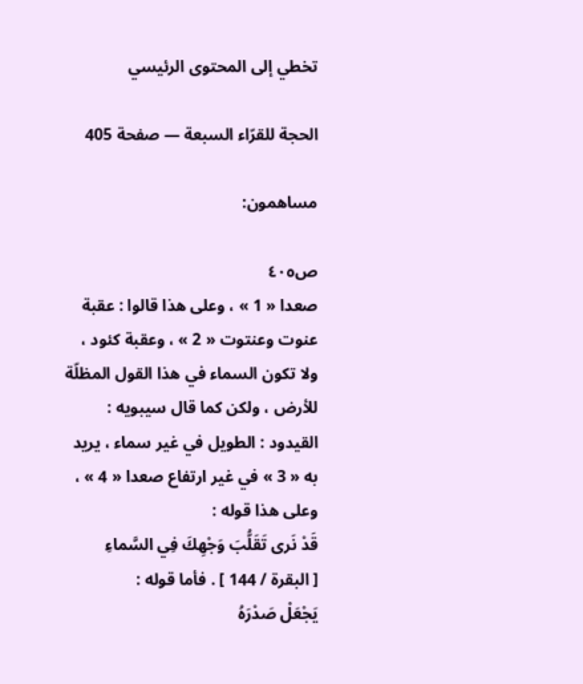تخطي إلى المحتوى الرئيسي

الحجة للقرّاء السبعة — صفحة 405

مساهمون:

ص٤٠٥
صعدا « 1 » ، وعلى هذا قالوا : عقبة عنوت وعنتوت « 2 » ، وعقبة كئود ، ولا تكون السماء في هذا القول المظلّة للأرض ، ولكن كما قال سيبويه : القيدود : الطويل في غير سماء ، يريد به « 3 » في غير ارتفاع صعدا « 4 » ، وعلى هذا قوله :
قَدْ نَرى تَقَلُّبَ وَجْهِكَ فِي السَّماءِ
[ البقرة / 144 ] . فأما قوله :
يَجْعَلْ صَدْرَهُ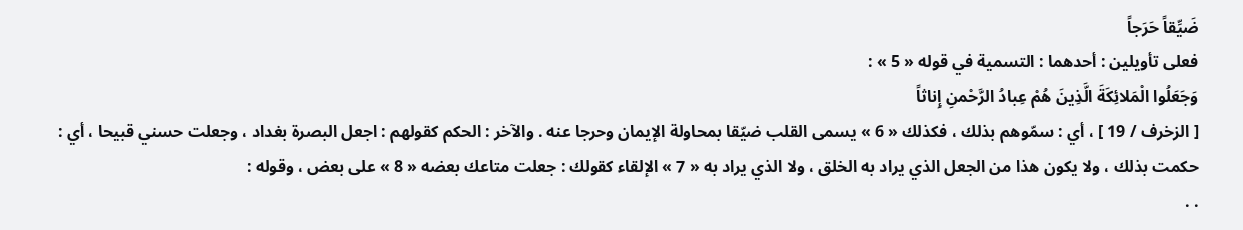ضَيِّقاً حَرَجاً
فعلى تأويلين : أحدهما : التسمية في قوله « 5 » :
وَجَعَلُوا الْمَلائِكَةَ الَّذِينَ هُمْ عِبادُ الرَّحْمنِ إِناثاً
[ الزخرف / 19 ] ، أي : سمّوهم بذلك ، فكذلك « 6 » يسمى القلب ضيّقا بمحاولة الإيمان وحرجا عنه . والآخر : الحكم كقولهم : اجعل البصرة بغداد ، وجعلت حسني قبيحا ، أي : حكمت بذلك ، ولا يكون هذا من الجعل الذي يراد به الخلق ، ولا الذي يراد به « 7 » الإلقاء كقولك : جعلت متاعك بعضه « 8 » على بعض ، وقوله :
. .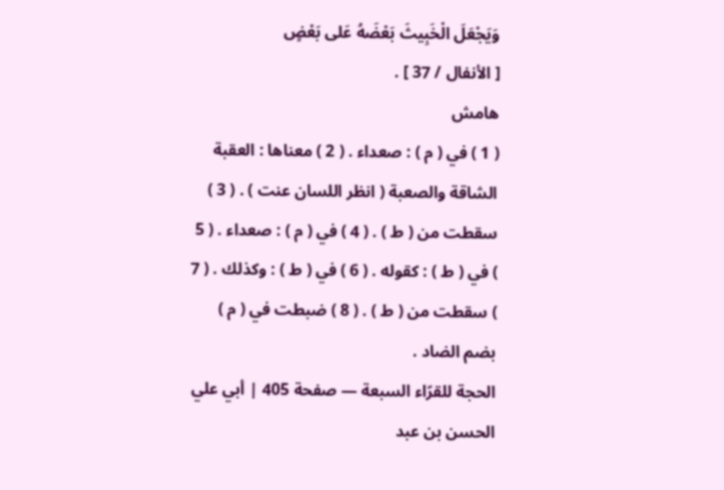وَيَجْعَلَ الْخَبِيثَ بَعْضَهُ عَلى بَعْضٍ
[ الأنفال / 37 ] .
هامش
( 1 ) في ( م ) : صعداء . ( 2 ) معناها : العقبة الشاقة والصعبة ( انظر اللسان عنت ) . ( 3 ) سقطت من ( ط ) . ( 4 ) في ( م ) : صعداء . ( 5 ) في ( ط ) : كقوله . ( 6 ) في ( ط ) : وكذلك . ( 7 ) سقطت من ( ط ) . ( 8 ) ضبطت في ( م ) بضم الضاد .
الحجة للقرّاء السبعة — صفحة 405 | أبي علي الحسن بن عبد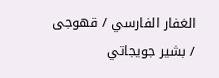الغفار الفارسي / قهوجى / بشير جويجاتي